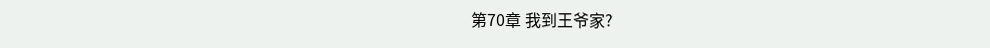第70章 我到王爷家?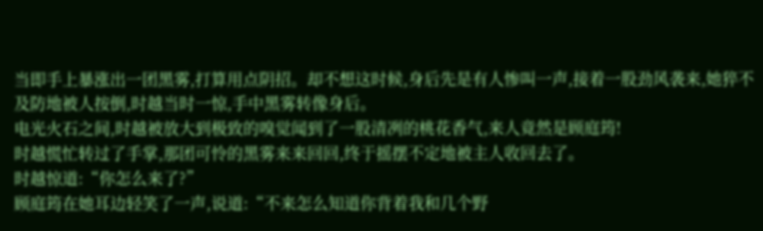当即手上暴涨出一团黑雾,打算用点阴招。却不想这时候,身后先是有人惨叫一声,接着一股劲风袭来,她猝不及防地被人按倒,时越当时一惊,手中黑雾转像身后。
电光火石之间,时越被放大到极致的嗅觉闻到了一股清冽的桃花香气,来人竟然是顾庭筠!
时越慌忙转过了手掌,那团可怜的黑雾来来回回,终于摇摆不定地被主人收回去了。
时越惊道:“你怎么来了?”
顾庭筠在她耳边轻笑了一声,说道:“不来怎么知道你背着我和几个野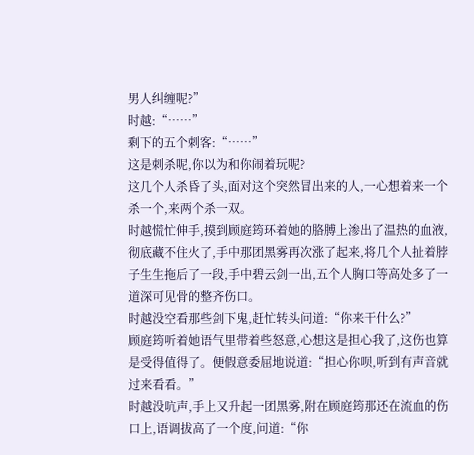男人纠缠呢?”
时越:“……”
剩下的五个刺客:“……”
这是刺杀呢,你以为和你闹着玩呢?
这几个人杀昏了头,面对这个突然冒出来的人,一心想着来一个杀一个,来两个杀一双。
时越慌忙伸手,摸到顾庭筠环着她的胳膊上渗出了温热的血液,彻底藏不住火了,手中那团黑雾再次涨了起来,将几个人扯着脖子生生拖后了一段,手中碧云剑一出,五个人胸口等高处多了一道深可见骨的整齐伤口。
时越没空看那些剑下鬼,赶忙转头问道:“你来干什么?”
顾庭筠听着她语气里带着些怒意,心想这是担心我了,这伤也算是受得值得了。便假意委屈地说道:“担心你呗,听到有声音就过来看看。”
时越没吭声,手上又升起一团黑雾,附在顾庭筠那还在流血的伤口上,语调拔高了一个度,问道:“你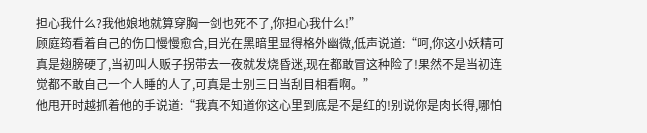担心我什么?我他娘地就算穿胸一剑也死不了,你担心我什么!”
顾庭筠看着自己的伤口慢慢愈合,目光在黑暗里显得格外幽微,低声说道:“呵,你这小妖精可真是翅膀硬了,当初叫人贩子拐带去一夜就发烧昏迷,现在都敢冒这种险了!果然不是当初连觉都不敢自己一个人睡的人了,可真是士别三日当刮目相看啊。”
他甩开时越抓着他的手说道:“我真不知道你这心里到底是不是红的!别说你是肉长得,哪怕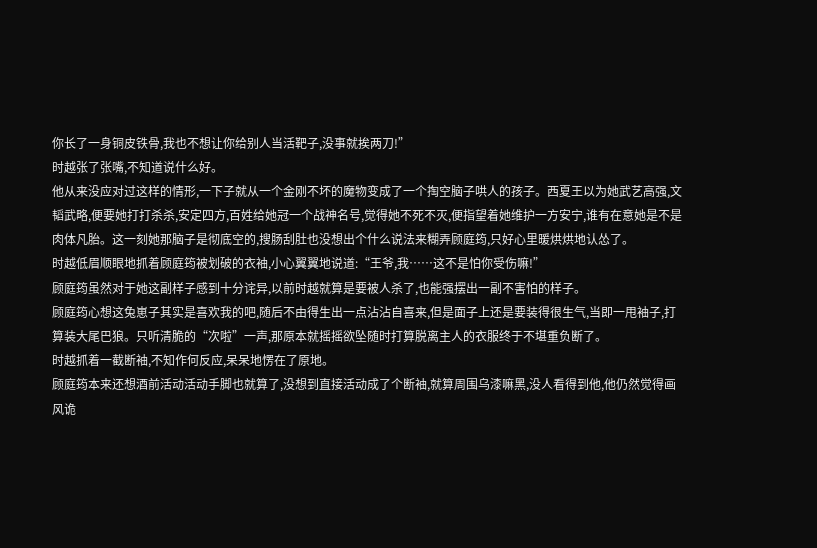你长了一身铜皮铁骨,我也不想让你给别人当活靶子,没事就挨两刀!”
时越张了张嘴,不知道说什么好。
他从来没应对过这样的情形,一下子就从一个金刚不坏的魔物变成了一个掏空脑子哄人的孩子。西夏王以为她武艺高强,文韬武略,便要她打打杀杀,安定四方,百姓给她冠一个战神名号,觉得她不死不灭,便指望着她维护一方安宁,谁有在意她是不是肉体凡胎。这一刻她那脑子是彻底空的,搜肠刮肚也没想出个什么说法来糊弄顾庭筠,只好心里暖烘烘地认怂了。
时越低眉顺眼地抓着顾庭筠被划破的衣袖,小心翼翼地说道:“王爷,我……这不是怕你受伤嘛!”
顾庭筠虽然对于她这副样子感到十分诧异,以前时越就算是要被人杀了,也能强摆出一副不害怕的样子。
顾庭筠心想这兔崽子其实是喜欢我的吧,随后不由得生出一点沾沾自喜来,但是面子上还是要装得很生气,当即一甩袖子,打算装大尾巴狼。只听清脆的“次啦”一声,那原本就摇摇欲坠随时打算脱离主人的衣服终于不堪重负断了。
时越抓着一截断袖,不知作何反应,呆呆地愣在了原地。
顾庭筠本来还想酒前活动活动手脚也就算了,没想到直接活动成了个断袖,就算周围乌漆嘛黑,没人看得到他,他仍然觉得画风诡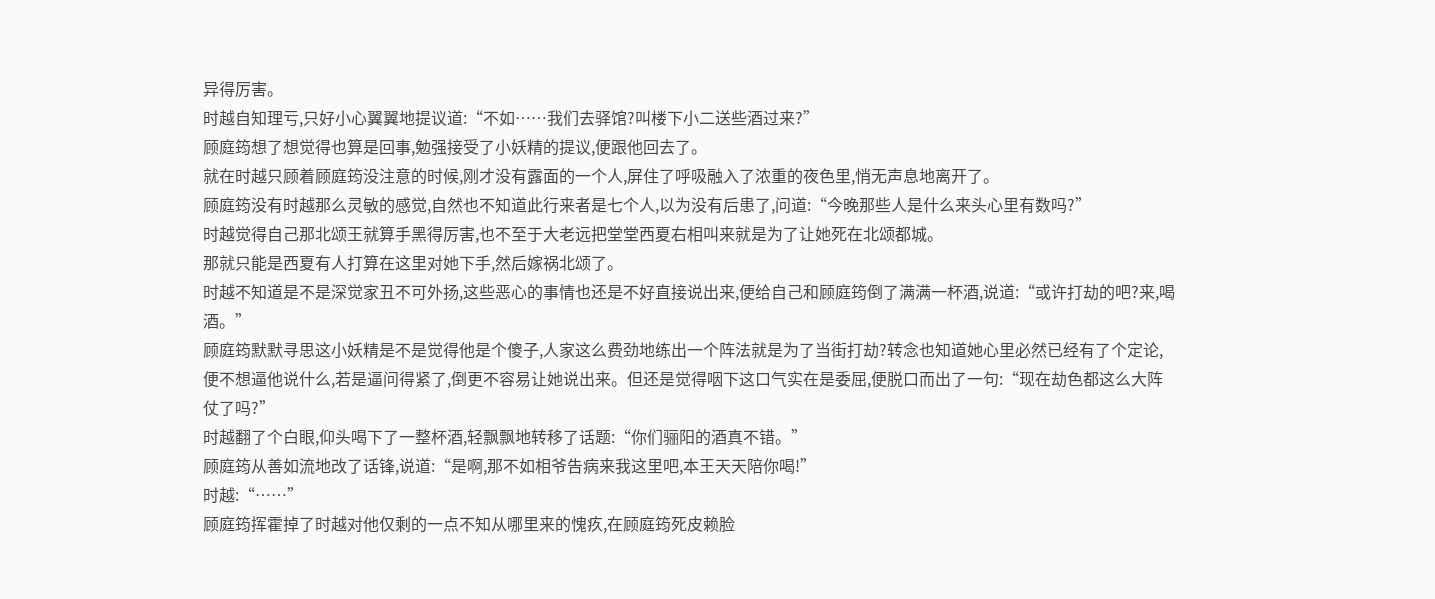异得厉害。
时越自知理亏,只好小心翼翼地提议道:“不如……我们去驿馆?叫楼下小二送些酒过来?”
顾庭筠想了想觉得也算是回事,勉强接受了小妖精的提议,便跟他回去了。
就在时越只顾着顾庭筠没注意的时候,刚才没有露面的一个人,屏住了呼吸融入了浓重的夜色里,悄无声息地离开了。
顾庭筠没有时越那么灵敏的感觉,自然也不知道此行来者是七个人,以为没有后患了,问道:“今晚那些人是什么来头心里有数吗?”
时越觉得自己那北颂王就算手黑得厉害,也不至于大老远把堂堂西夏右相叫来就是为了让她死在北颂都城。
那就只能是西夏有人打算在这里对她下手,然后嫁祸北颂了。
时越不知道是不是深觉家丑不可外扬,这些恶心的事情也还是不好直接说出来,便给自己和顾庭筠倒了满满一杯酒,说道:“或许打劫的吧?来,喝酒。”
顾庭筠默默寻思这小妖精是不是觉得他是个傻子,人家这么费劲地练出一个阵法就是为了当街打劫?转念也知道她心里必然已经有了个定论,便不想逼他说什么,若是逼问得紧了,倒更不容易让她说出来。但还是觉得咽下这口气实在是委屈,便脱口而出了一句:“现在劫色都这么大阵仗了吗?”
时越翻了个白眼,仰头喝下了一整杯酒,轻飘飘地转移了话题:“你们骊阳的酒真不错。”
顾庭筠从善如流地改了话锋,说道:“是啊,那不如相爷告病来我这里吧,本王天天陪你喝!”
时越:“……”
顾庭筠挥霍掉了时越对他仅剩的一点不知从哪里来的愧疚,在顾庭筠死皮赖脸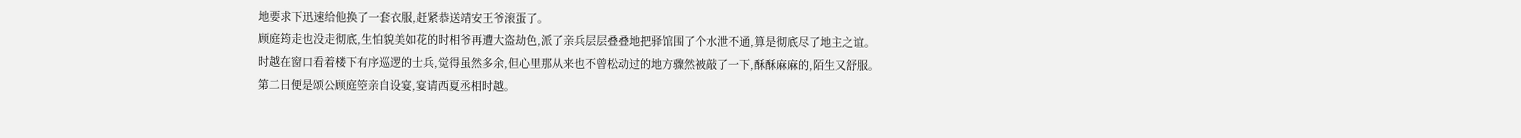地要求下迅速给他换了一套衣服,赶紧恭送靖安王爷滚蛋了。
顾庭筠走也没走彻底,生怕貌美如花的时相爷再遭大盗劫色,派了亲兵层层叠叠地把驿馆围了个水泄不通,算是彻底尽了地主之谊。
时越在窗口看着楼下有序巡逻的士兵,觉得虽然多余,但心里那从来也不曾松动过的地方骤然被敲了一下,酥酥麻麻的,陌生又舒服。
第二日便是颂公顾庭箜亲自设宴,宴请西夏丞相时越。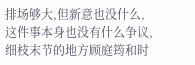排场够大,但新意也没什么,这件事本身也没有什么争议,细枝末节的地方顾庭筠和时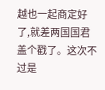越也一起商定好了,就差两国国君盖个戳了。这次不过是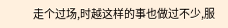走个过场,时越这样的事也做过不少,服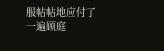服帖帖地应付了一遍顾庭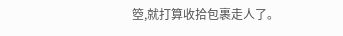箜,就打算收拾包裹走人了。